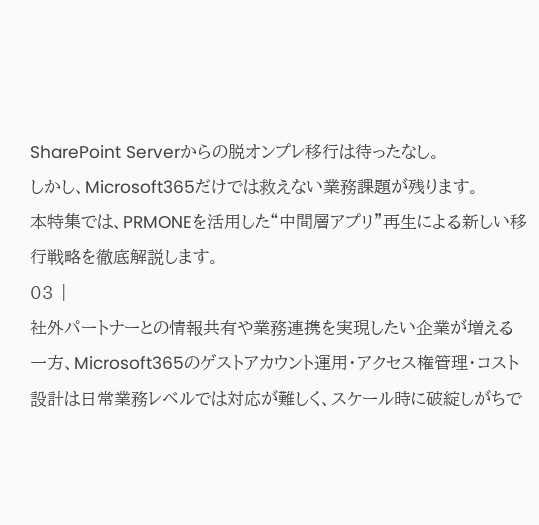SharePoint Serverからの脱オンプレ移行は待ったなし。
しかし、Microsoft365だけでは救えない業務課題が残ります。
本特集では、PRMONEを活用した“中間層アプリ”再生による新しい移行戦略を徹底解説します。
03 |
社外パートナーとの情報共有や業務連携を実現したい企業が増える一方、Microsoft365のゲストアカウント運用・アクセス権管理・コスト設計は日常業務レベルでは対応が難しく、スケール時に破綻しがちで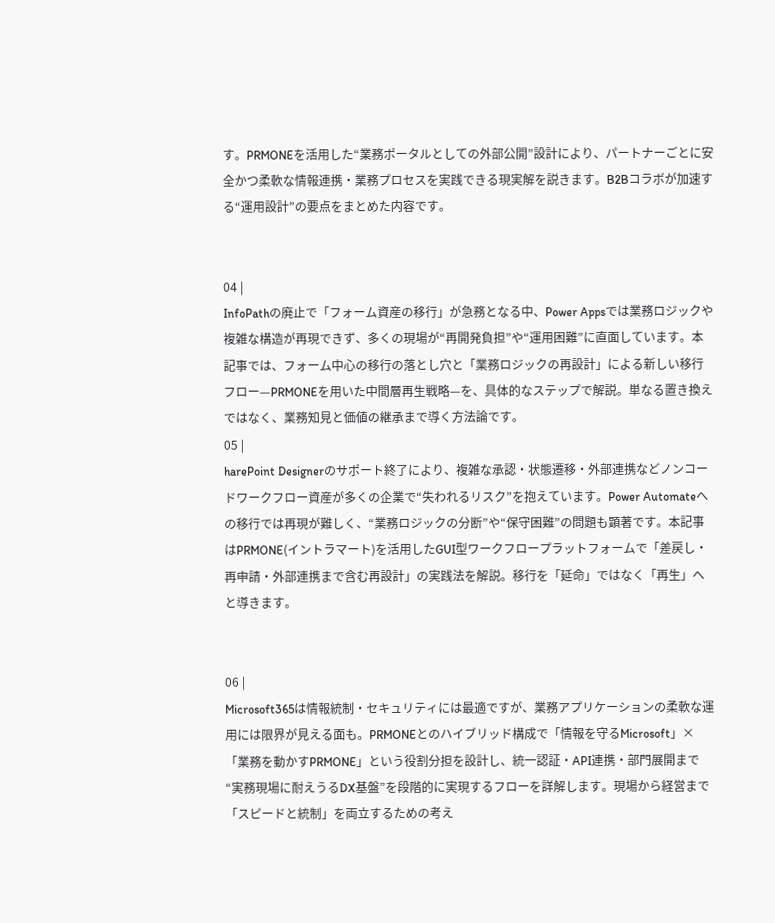す。PRMONEを活用した“業務ポータルとしての外部公開”設計により、パートナーごとに安全かつ柔軟な情報連携・業務プロセスを実践できる現実解を説きます。B2Bコラボが加速する“運用設計”の要点をまとめた内容です。


04 |
InfoPathの廃止で「フォーム資産の移行」が急務となる中、Power Appsでは業務ロジックや複雑な構造が再現できず、多くの現場が“再開発負担”や“運用困難”に直面しています。本記事では、フォーム中心の移行の落とし穴と「業務ロジックの再設計」による新しい移行フロー—PRMONEを用いた中間層再生戦略—を、具体的なステップで解説。単なる置き換えではなく、業務知見と価値の継承まで導く方法論です。
05 |
harePoint Designerのサポート終了により、複雑な承認・状態遷移・外部連携などノンコードワークフロー資産が多くの企業で“失われるリスク”を抱えています。Power Automateへの移行では再現が難しく、“業務ロジックの分断”や“保守困難”の問題も顕著です。本記事はPRMONE(イントラマート)を活用したGUI型ワークフロープラットフォームで「差戻し・再申請・外部連携まで含む再設計」の実践法を解説。移行を「延命」ではなく「再生」へと導きます。


06 |
Microsoft365は情報統制・セキュリティには最適ですが、業務アプリケーションの柔軟な運用には限界が見える面も。PRMONEとのハイブリッド構成で「情報を守るMicrosoft」×「業務を動かすPRMONE」という役割分担を設計し、統一認証・API連携・部門展開まで“実務現場に耐えうるDX基盤”を段階的に実現するフローを詳解します。現場から経営まで「スピードと統制」を両立するための考え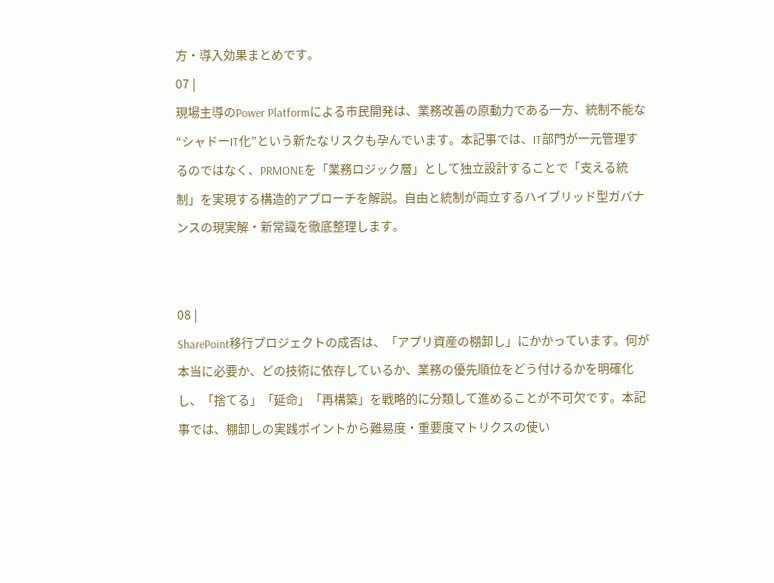方・導入効果まとめです。
07 |
現場主導のPower Platformによる市民開発は、業務改善の原動力である一方、統制不能な“シャドーIT化”という新たなリスクも孕んでいます。本記事では、IT部門が一元管理するのではなく、PRMONEを「業務ロジック層」として独立設計することで「支える統制」を実現する構造的アプローチを解説。自由と統制が両立するハイブリッド型ガバナンスの現実解・新常識を徹底整理します。


08 |
SharePoint移行プロジェクトの成否は、「アプリ資産の棚卸し」にかかっています。何が本当に必要か、どの技術に依存しているか、業務の優先順位をどう付けるかを明確化し、「捨てる」「延命」「再構築」を戦略的に分類して進めることが不可欠です。本記事では、棚卸しの実践ポイントから難易度・重要度マトリクスの使い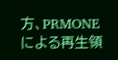方、PRMONEによる再生領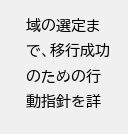域の選定まで、移行成功のための行動指針を詳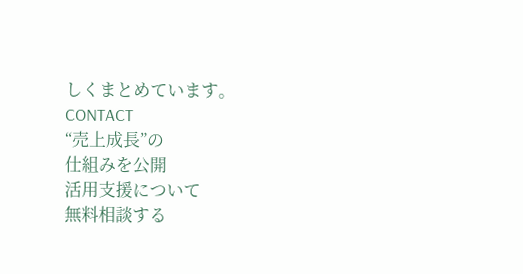しくまとめています。
CONTACT
“売上成長”の
仕組みを公開
活用支援について
無料相談する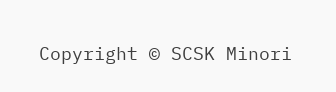Copyright © SCSK Minori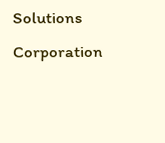Solutions Corporation